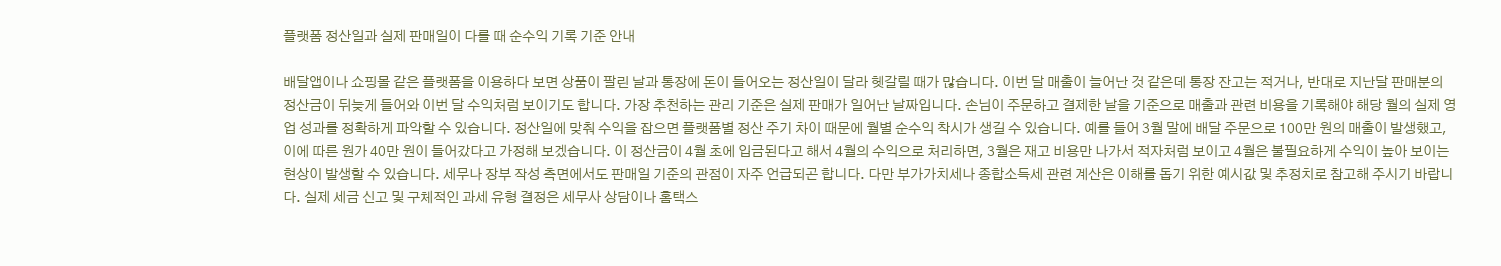플랫폼 정산일과 실제 판매일이 다를 때 순수익 기록 기준 안내

배달앱이나 쇼핑몰 같은 플랫폼을 이용하다 보면 상품이 팔린 날과 통장에 돈이 들어오는 정산일이 달라 헷갈릴 때가 많습니다. 이번 달 매출이 늘어난 것 같은데 통장 잔고는 적거나, 반대로 지난달 판매분의 정산금이 뒤늦게 들어와 이번 달 수익처럼 보이기도 합니다. 가장 추천하는 관리 기준은 실제 판매가 일어난 날짜입니다. 손님이 주문하고 결제한 날을 기준으로 매출과 관련 비용을 기록해야 해당 월의 실제 영업 성과를 정확하게 파악할 수 있습니다. 정산일에 맞춰 수익을 잡으면 플랫폼별 정산 주기 차이 때문에 월별 순수익 착시가 생길 수 있습니다. 예를 들어 3월 말에 배달 주문으로 100만 원의 매출이 발생했고, 이에 따른 원가 40만 원이 들어갔다고 가정해 보겠습니다. 이 정산금이 4월 초에 입금된다고 해서 4월의 수익으로 처리하면, 3월은 재고 비용만 나가서 적자처럼 보이고 4월은 불필요하게 수익이 높아 보이는 현상이 발생할 수 있습니다. 세무나 장부 작성 측면에서도 판매일 기준의 관점이 자주 언급되곤 합니다. 다만 부가가치세나 종합소득세 관련 계산은 이해를 돕기 위한 예시값 및 추정치로 참고해 주시기 바랍니다. 실제 세금 신고 및 구체적인 과세 유형 결정은 세무사 상담이나 홈택스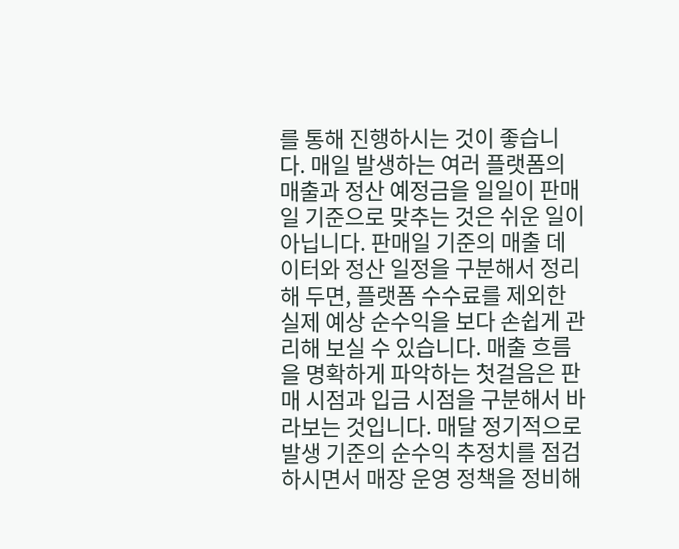를 통해 진행하시는 것이 좋습니다. 매일 발생하는 여러 플랫폼의 매출과 정산 예정금을 일일이 판매일 기준으로 맞추는 것은 쉬운 일이 아닙니다. 판매일 기준의 매출 데이터와 정산 일정을 구분해서 정리해 두면, 플랫폼 수수료를 제외한 실제 예상 순수익을 보다 손쉽게 관리해 보실 수 있습니다. 매출 흐름을 명확하게 파악하는 첫걸음은 판매 시점과 입금 시점을 구분해서 바라보는 것입니다. 매달 정기적으로 발생 기준의 순수익 추정치를 점검하시면서 매장 운영 정책을 정비해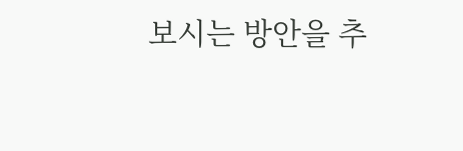보시는 방안을 추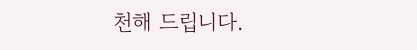천해 드립니다.